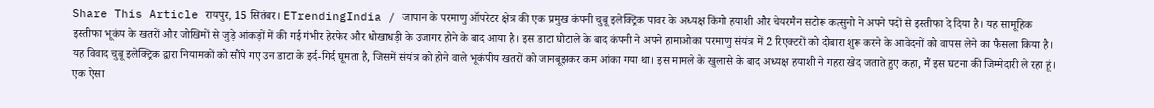Share This Article रायपुर, 15 सितंबर। ETrendingIndia / जापान के परमाणु ऑपरेटर क्षेत्र की एक प्रमुख कंपनी चुबू इलेक्ट्रिक पावर के अध्यक्ष किंगो हयाशी और चेयरमैन सटोरू कत्सुनो ने अपने पदों से इस्तीफा दे दिया है। यह सामूहिक इस्तीफा भूकंप के खतरों और जोखिमों से जुड़े आंकड़ों में की गई गंभीर हेरफेर और धोखाधड़ी के उजागर होने के बाद आया है। इस डाटा घोटाले के बाद कंपनी ने अपने हामाओका परमाणु संयंत्र में 2 रिएक्टरों को दोबारा शुरू करने के आवेदनों को वापस लेने का फैसला किया है। यह विवाद चुबू इलेक्ट्रिक द्वारा नियामकों को सौंपे गए उन डाटा के इर्द-गिर्द घूमता है, जिसमें संयंत्र को होने वाले भूकंपीय खतरों को जानबूझकर कम आंका गया था। इस मामले के खुलासे के बाद अध्यक्ष हयाशी ने गहरा खेद जताते हुए कहा, मैं इस घटना की जिम्मेदारी ले रहा हूं। एक ऐसा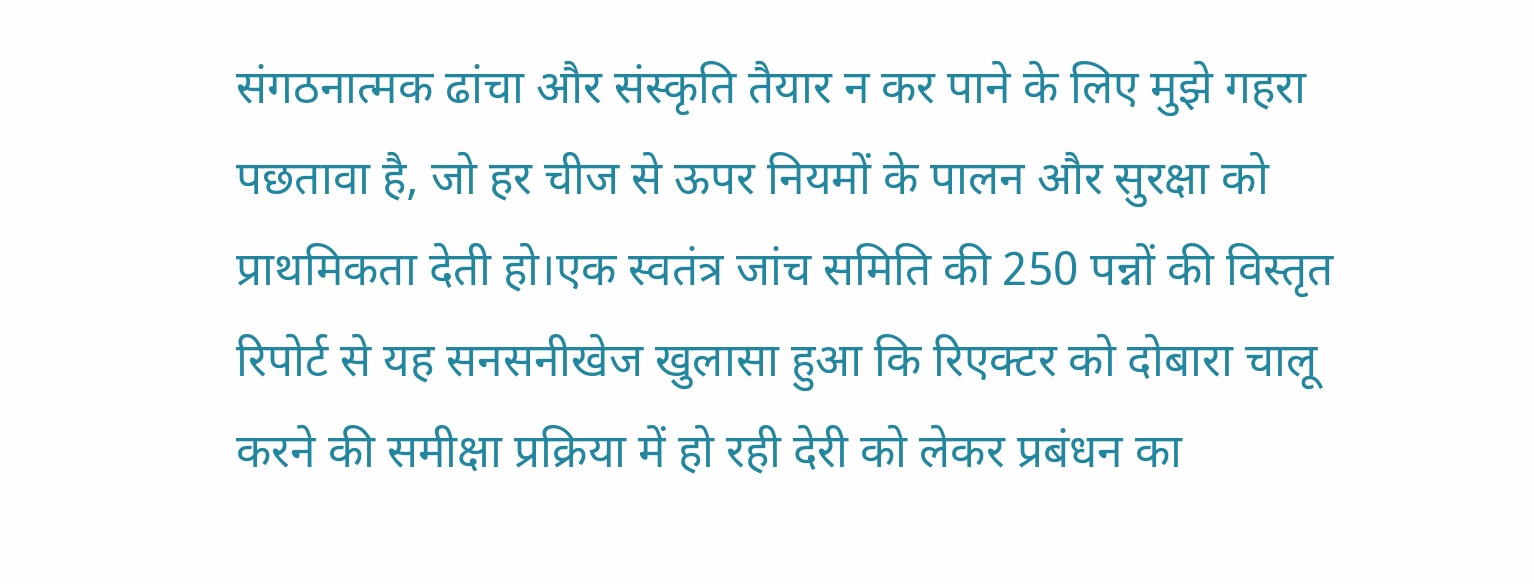संगठनात्मक ढांचा और संस्कृति तैयार न कर पाने के लिए मुझे गहरा पछतावा है, जो हर चीज से ऊपर नियमों के पालन और सुरक्षा को प्राथमिकता देती हो।एक स्वतंत्र जांच समिति की 250 पन्नों की विस्तृत रिपोर्ट से यह सनसनीखेज खुलासा हुआ कि रिएक्टर को दोबारा चालू करने की समीक्षा प्रक्रिया में हो रही देरी को लेकर प्रबंधन का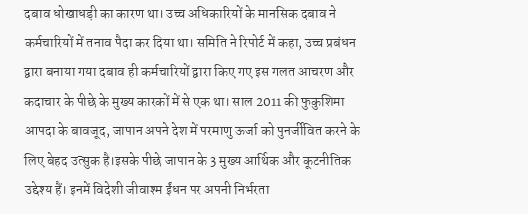दबाव धोखाधड़ी का कारण था। उच्च अधिकारियों के मानसिक दबाव ने कर्मचारियों में तनाव पैदा कर दिया था। समिति ने रिपोर्ट में कहा, उच्च प्रबंधन द्वारा बनाया गया दबाव ही कर्मचारियों द्वारा किए गए इस गलत आचरण और कदाचार के पीछे के मुख्य कारकों में से एक था। साल 2011 की फुकुशिमा आपदा के बावजूद, जापान अपने देश में परमाणु ऊर्जा को पुनर्जीवित करने के लिए बेहद उत्सुक है।इसके पीछे जापान के 3 मुख्य आर्थिक और कूटनीतिक उद्देश्य हैं। इनमें विदेशी जीवाश्म ईंधन पर अपनी निर्भरता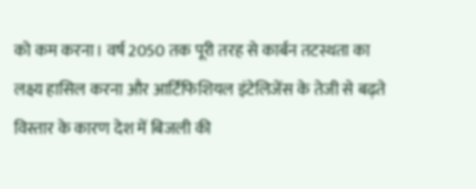को कम करना। वर्ष 2050 तक पूरी तरह से कार्बन तटस्थता का लक्ष्य हासिल करना और आर्टिफिशियल इंटेलिजेंस के तेजी से बढ़ते विस्तार के कारण देश में बिजली की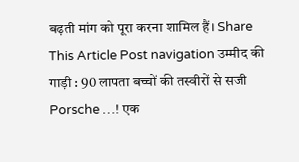बढ़ती मांग को पूरा करना शामिल हैं। Share This Article Post navigation उम्मीद की गाड़ी : 90 लापता बच्चों की तस्वीरों से सजी Porsche …! एक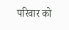परिवार को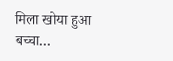मिला खोया हुआ बच्चा…